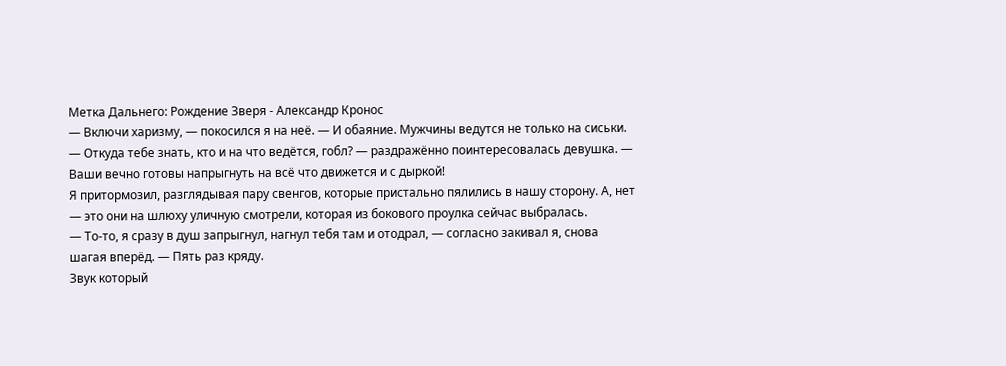Метка Дальнего: Рождение Зверя - Александр Кронос
— Включи харизму, — покосился я на неё. — И обаяние. Мужчины ведутся не только на сиськи.
— Откуда тебе знать, кто и на что ведётся, гобл? — раздражённо поинтересовалась девушка. — Ваши вечно готовы напрыгнуть на всё что движется и с дыркой!
Я притормозил, разглядывая пару свенгов, которые пристально пялились в нашу сторону. А, нет — это они на шлюху уличную смотрели, которая из бокового проулка сейчас выбралась.
— То-то, я сразу в душ запрыгнул, нагнул тебя там и отодрал, — согласно закивал я, снова шагая вперёд. — Пять раз кряду.
Звук который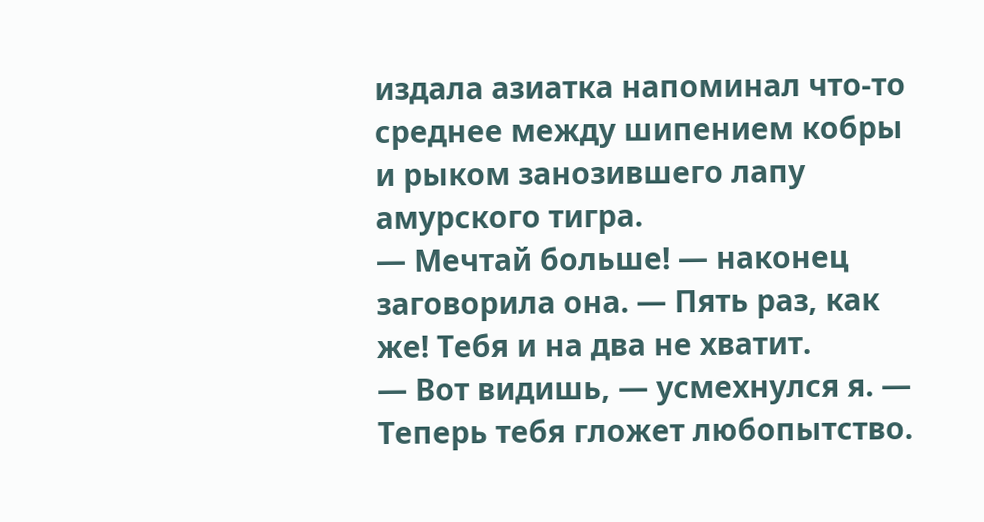издала азиатка напоминал что-то среднее между шипением кобры и рыком занозившего лапу амурского тигра.
— Мечтай больше! — наконец заговорила она. — Пять раз, как же! Тебя и на два не хватит.
— Вот видишь, — усмехнулся я. — Теперь тебя гложет любопытство.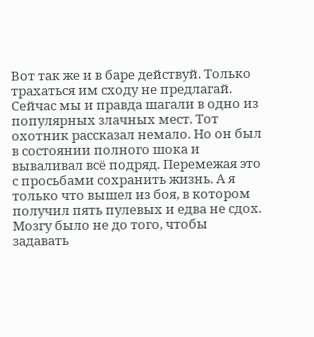Вот так же и в баре действуй. Только трахаться им сходу не предлагай.
Сейчас мы и правда шагали в одно из популярных злачных мест. Тот охотник рассказал немало. Но он был в состоянии полного шока и вываливал всё подряд. Перемежая это с просьбами сохранить жизнь. А я только что вышел из боя, в котором получил пять пулевых и едва не сдох. Мозгу было не до того, чтобы задавать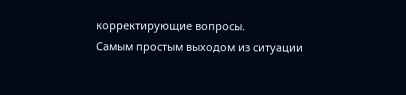корректирующие вопросы.
Самым простым выходом из ситуации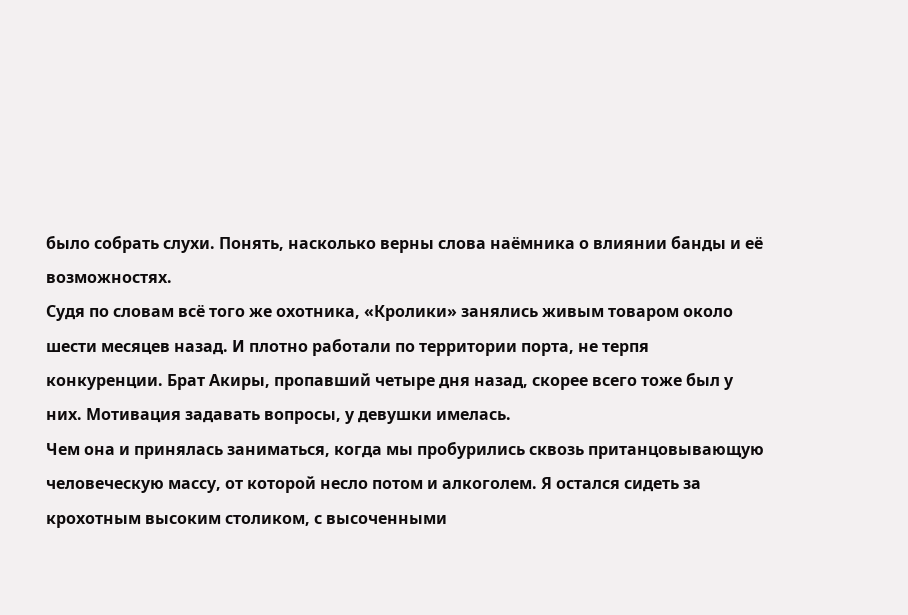было собрать слухи. Понять, насколько верны слова наёмника о влиянии банды и её возможностях.
Судя по словам всё того же охотника, «Кролики» занялись живым товаром около шести месяцев назад. И плотно работали по территории порта, не терпя конкуренции. Брат Акиры, пропавший четыре дня назад, скорее всего тоже был у них. Мотивация задавать вопросы, у девушки имелась.
Чем она и принялась заниматься, когда мы пробурились сквозь пританцовывающую человеческую массу, от которой несло потом и алкоголем. Я остался сидеть за крохотным высоким столиком, с высоченными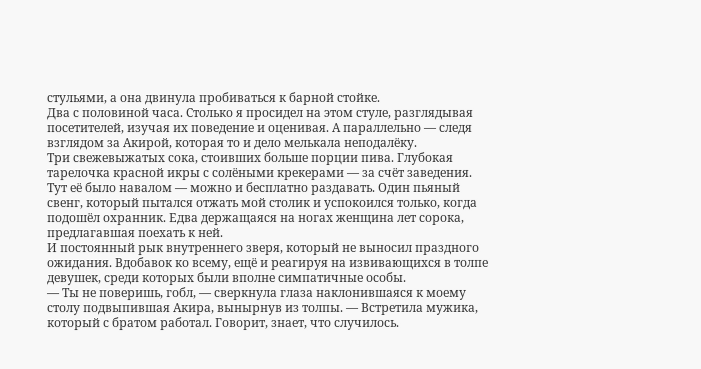стульями, а она двинула пробиваться к барной стойке.
Два с половиной часа. Столько я просидел на этом стуле, разглядывая посетителей, изучая их поведение и оценивая. А параллельно — следя взглядом за Акирой, которая то и дело мелькала неподалёку.
Три свежевыжатых сока, стоивших больше порции пива. Глубокая тарелочка красной икры с солёными крекерами — за счёт заведения. Тут её было навалом — можно и бесплатно раздавать. Один пьяный свенг, который пытался отжать мой столик и успокоился только, когда подошёл охранник. Едва держащаяся на ногах женщина лет сорока, предлагавшая поехать к ней.
И постоянный рык внутреннего зверя, который не выносил праздного ожидания. Вдобавок ко всему, ещё и реагируя на извивающихся в толпе девушек, среди которых были вполне симпатичные особы.
— Ты не поверишь, гобл, — сверкнула глаза наклонившаяся к моему столу подвыпившая Акира, вынырнув из толпы. — Встретила мужика, который с братом работал. Говорит, знает, что случилось.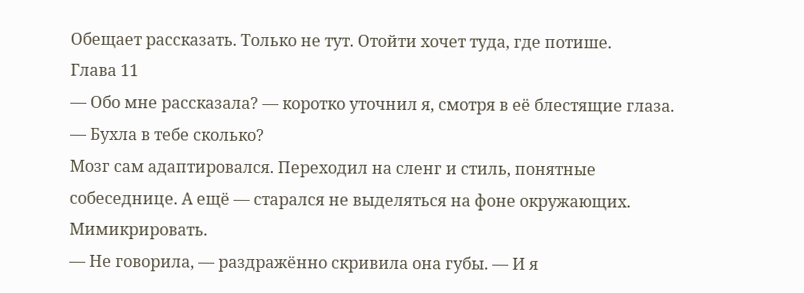Обещает рассказать. Только не тут. Отойти хочет туда, где потише.
Глава 11
— Обо мне рассказала? — коротко уточнил я, смотря в её блестящие глаза. — Бухла в тебе сколько?
Мозг сам адаптировался. Переходил на сленг и стиль, понятные собеседнице. А ещё — старался не выделяться на фоне окружающих. Мимикрировать.
— Не говорила, — раздражённо скривила она губы. — И я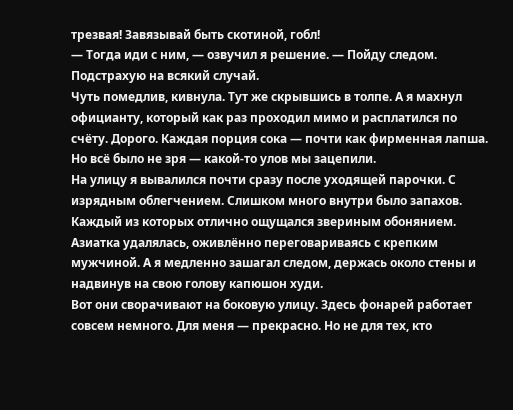трезвая! Завязывай быть скотиной, гобл!
— Тогда иди с ним, — озвучил я решение. — Пойду следом. Подстрахую на всякий случай.
Чуть помедлив, кивнула. Тут же скрывшись в толпе. А я махнул официанту, который как раз проходил мимо и расплатился по счёту. Дорого. Каждая порция сока — почти как фирменная лапша. Но всё было не зря — какой-то улов мы зацепили.
На улицу я вывалился почти сразу после уходящей парочки. С изрядным облегчением. Слишком много внутри было запахов. Каждый из которых отлично ощущался звериным обонянием.
Азиатка удалялась, оживлённо переговариваясь с крепким мужчиной. А я медленно зашагал следом, держась около стены и надвинув на свою голову капюшон худи.
Вот они сворачивают на боковую улицу. Здесь фонарей работает совсем немного. Для меня — прекрасно. Но не для тех, кто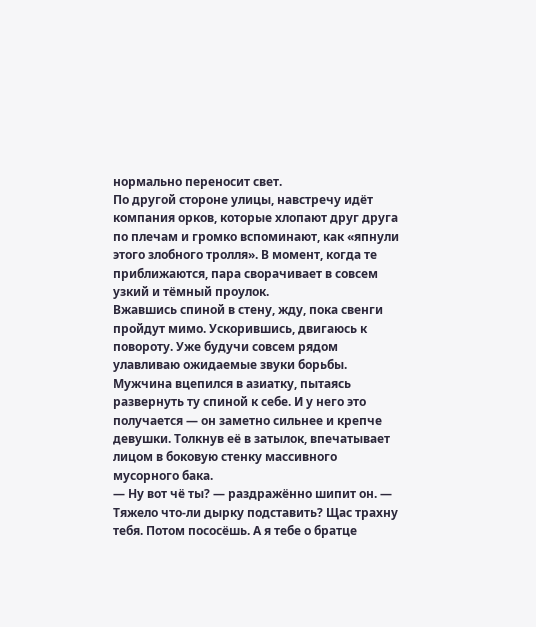нормально переносит свет.
По другой стороне улицы, навстречу идёт компания орков, которые хлопают друг друга по плечам и громко вспоминают, как «япнули этого злобного тролля». В момент, когда те приближаются, пара сворачивает в совсем узкий и тёмный проулок.
Вжавшись спиной в стену, жду, пока свенги пройдут мимо. Ускорившись, двигаюсь к повороту. Уже будучи совсем рядом улавливаю ожидаемые звуки борьбы.
Мужчина вцепился в азиатку, пытаясь развернуть ту спиной к себе. И у него это получается — он заметно сильнее и крепче девушки. Толкнув её в затылок, впечатывает лицом в боковую стенку массивного мусорного бака.
— Ну вот чё ты? — раздражённо шипит он. — Тяжело что-ли дырку подставить? Щас трахну тебя. Потом пососёшь. А я тебе о братце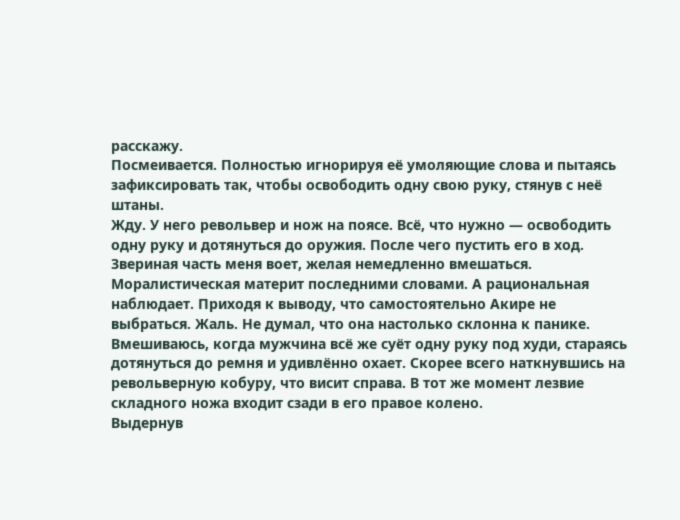расскажу.
Посмеивается. Полностью игнорируя её умоляющие слова и пытаясь зафиксировать так, чтобы освободить одну свою руку, стянув с неё штаны.
Жду. У него револьвер и нож на поясе. Всё, что нужно — освободить одну руку и дотянуться до оружия. После чего пустить его в ход.
Звериная часть меня воет, желая немедленно вмешаться. Моралистическая материт последними словами. А рациональная наблюдает. Приходя к выводу, что самостоятельно Акире не выбраться. Жаль. Не думал, что она настолько склонна к панике.
Вмешиваюсь, когда мужчина всё же суёт одну руку под худи, стараясь дотянуться до ремня и удивлённо охает. Скорее всего наткнувшись на револьверную кобуру, что висит справа. В тот же момент лезвие складного ножа входит сзади в его правое колено.
Выдернув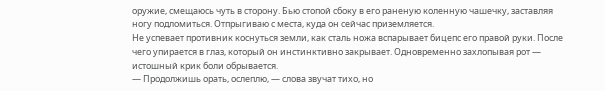оружие, смещаюсь чуть в сторону. Бью стопой сбоку в его раненую коленную чашечку, заставляя ногу подломиться. Отпрыгиваю с места, куда он сейчас приземляется.
Не успевает противник коснуться земли, как сталь ножа вспарывает бицепс его правой руки. После чего упирается в глаз, который он инстинктивно закрывает. Одновременно захлопывая рот — истошный крик боли обрывается.
— Продолжишь орать, ослеплю, — слова звучат тихо, но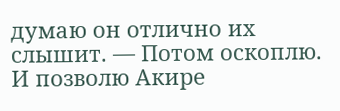думаю он отлично их слышит. — Потом оскоплю. И позволю Акире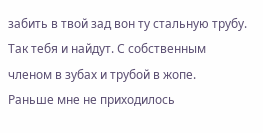забить в твой зад вон ту стальную трубу. Так тебя и найдут. С собственным членом в зубах и трубой в жопе.
Раньше мне не приходилось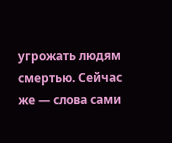угрожать людям смертью. Сейчас же — слова сами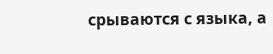срываются с языка, а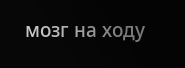мозг на ходу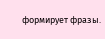формирует фразы.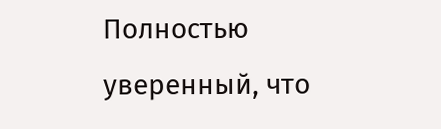Полностью уверенный, что